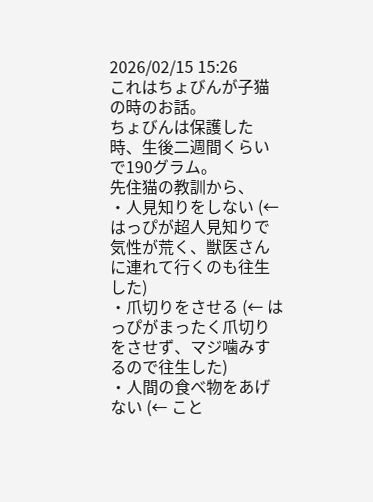2026/02/15 15:26
これはちょびんが子猫の時のお話。
ちょびんは保護した時、生後二週間くらいで190グラム。
先住猫の教訓から、
・人見知りをしない (← はっぴが超人見知りで気性が荒く、獣医さんに連れて行くのも往生した)
・爪切りをさせる (← はっぴがまったく爪切りをさせず、マジ噛みするので往生した)
・人間の食べ物をあげない (← こと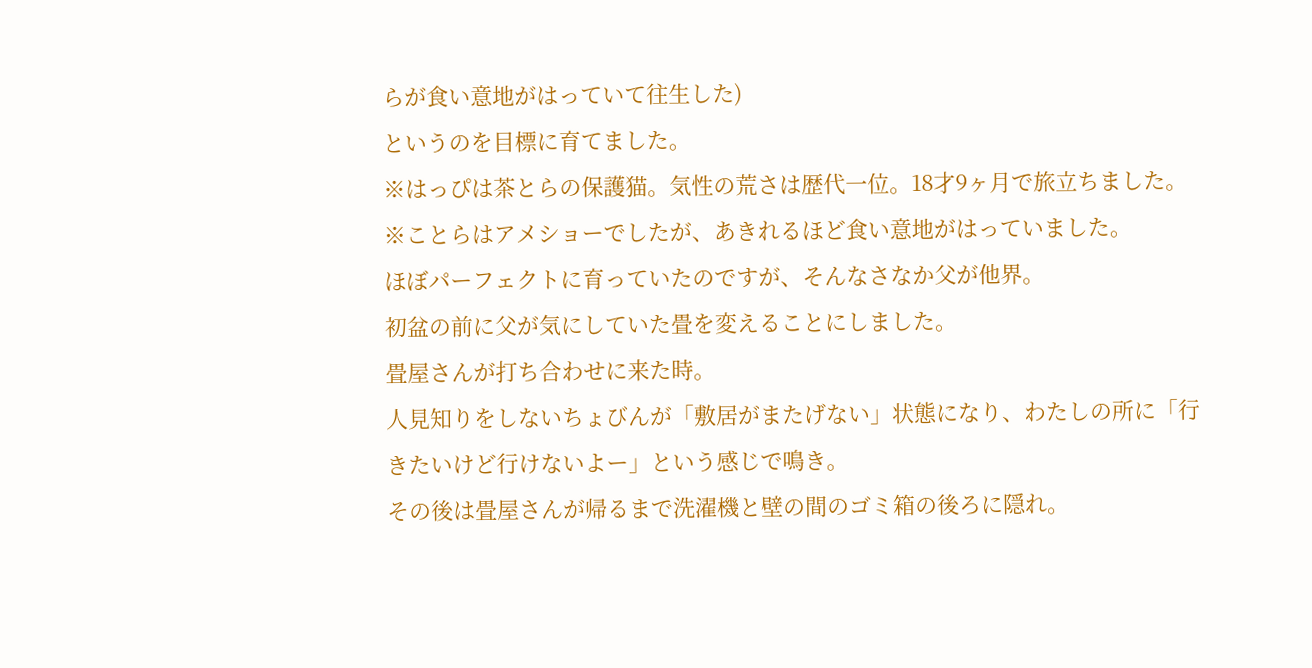らが食い意地がはっていて往生した)
というのを目標に育てました。
※はっぴは茶とらの保護猫。気性の荒さは歴代一位。18才9ヶ月で旅立ちました。
※ことらはアメショーでしたが、あきれるほど食い意地がはっていました。
ほぼパーフェクトに育っていたのですが、そんなさなか父が他界。
初盆の前に父が気にしていた畳を変えることにしました。
畳屋さんが打ち合わせに来た時。
人見知りをしないちょびんが「敷居がまたげない」状態になり、わたしの所に「行きたいけど行けないよー」という感じで鳴き。
その後は畳屋さんが帰るまで洗濯機と壁の間のゴミ箱の後ろに隠れ。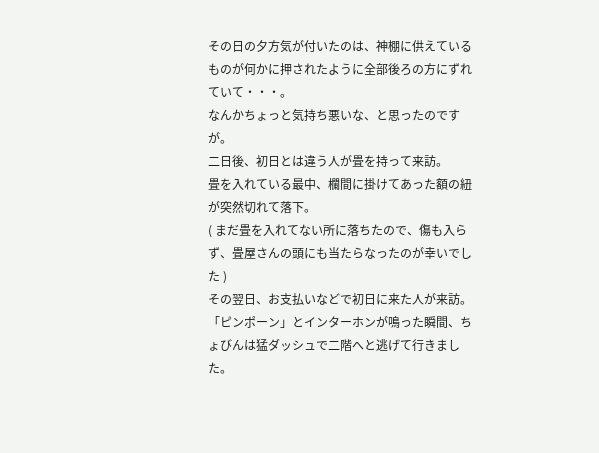その日の夕方気が付いたのは、神棚に供えているものが何かに押されたように全部後ろの方にずれていて・・・。
なんかちょっと気持ち悪いな、と思ったのですが。
二日後、初日とは違う人が畳を持って来訪。
畳を入れている最中、欄間に掛けてあった額の紐が突然切れて落下。
( まだ畳を入れてない所に落ちたので、傷も入らず、畳屋さんの頭にも当たらなったのが幸いでした )
その翌日、お支払いなどで初日に来た人が来訪。
「ピンポーン」とインターホンが鳴った瞬間、ちょびんは猛ダッシュで二階へと逃げて行きました。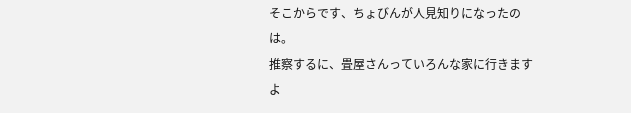そこからです、ちょびんが人見知りになったのは。
推察するに、畳屋さんっていろんな家に行きますよ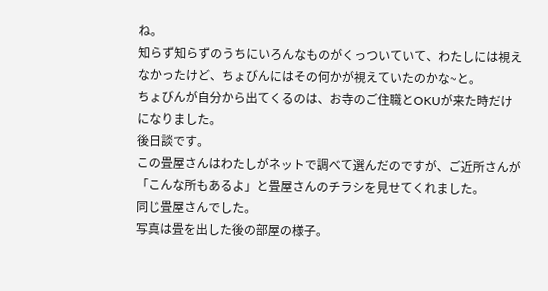ね。
知らず知らずのうちにいろんなものがくっついていて、わたしには視えなかったけど、ちょびんにはその何かが視えていたのかな~と。
ちょびんが自分から出てくるのは、お寺のご住職とOKUが来た時だけになりました。
後日談です。
この畳屋さんはわたしがネットで調べて選んだのですが、ご近所さんが「こんな所もあるよ」と畳屋さんのチラシを見せてくれました。
同じ畳屋さんでした。
写真は畳を出した後の部屋の様子。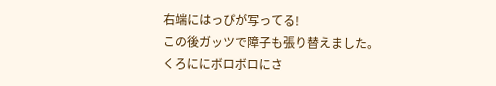右端にはっぴが写ってる!
この後ガッツで障子も張り替えました。
くろににボロボロにさ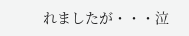れましたが・・・泣